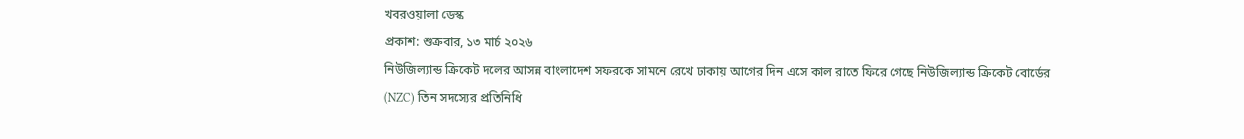খবরওয়ালা ডেস্ক
প্রকাশ: শুক্রবার, ১৩ মার্চ ২০২৬
নিউজিল্যান্ড ক্রিকেট দলের আসন্ন বাংলাদেশ সফরকে সামনে রেখে ঢাকায় আগের দিন এসে কাল রাতে ফিরে গেছে নিউজিল্যান্ড ক্রিকেট বোর্ডের (NZC) তিন সদস্যের প্রতিনিধি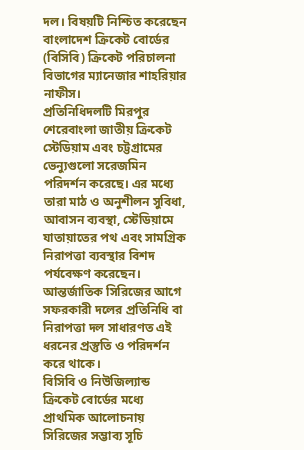দল। বিষয়টি নিশ্চিত করেছেন বাংলাদেশ ক্রিকেট বোর্ডের (বিসিবি) ক্রিকেট পরিচালনা বিভাগের ম্যানেজার শাহরিয়ার নাফীস।
প্রতিনিধিদলটি মিরপুর শেরেবাংলা জাতীয় ক্রিকেট স্টেডিয়াম এবং চট্টগ্রামের ভেন্যুগুলো সরেজমিন পরিদর্শন করেছে। এর মধ্যে তারা মাঠ ও অনুশীলন সুবিধা, আবাসন ব্যবস্থা, স্টেডিয়ামে যাতায়াতের পথ এবং সামগ্রিক নিরাপত্তা ব্যবস্থার বিশদ পর্যবেক্ষণ করেছেন। আন্তর্জাতিক সিরিজের আগে সফরকারী দলের প্রতিনিধি বা নিরাপত্তা দল সাধারণত এই ধরনের প্রস্তুতি ও পরিদর্শন করে থাকে।
বিসিবি ও নিউজিল্যান্ড ক্রিকেট বোর্ডের মধ্যে প্রাথমিক আলোচনায় সিরিজের সম্ভাব্য সূচি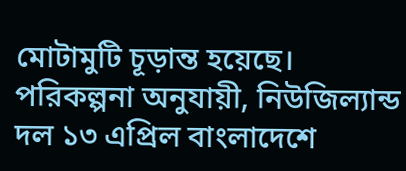মোটামুটি চূড়ান্ত হয়েছে। পরিকল্পনা অনুযায়ী, নিউজিল্যান্ড দল ১৩ এপ্রিল বাংলাদেশে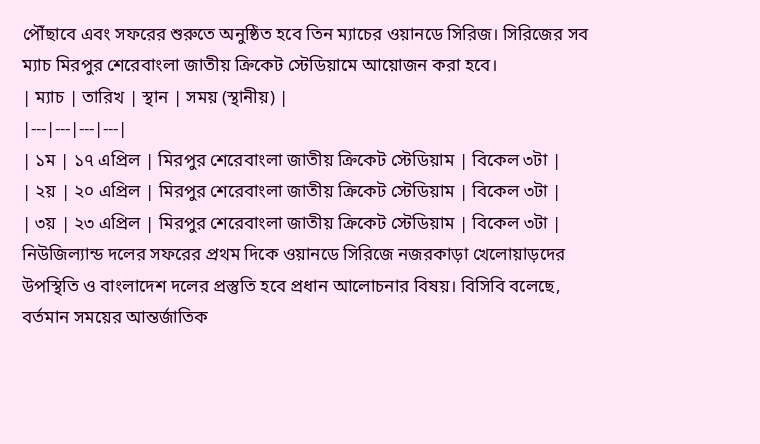পৌঁছাবে এবং সফরের শুরুতে অনুষ্ঠিত হবে তিন ম্যাচের ওয়ানডে সিরিজ। সিরিজের সব ম্যাচ মিরপুর শেরেবাংলা জাতীয় ক্রিকেট স্টেডিয়ামে আয়োজন করা হবে।
| ম্যাচ | তারিখ | স্থান | সময় (স্থানীয়) |
|---|---|---|---|
| ১ম | ১৭ এপ্রিল | মিরপুর শেরেবাংলা জাতীয় ক্রিকেট স্টেডিয়াম | বিকেল ৩টা |
| ২য় | ২০ এপ্রিল | মিরপুর শেরেবাংলা জাতীয় ক্রিকেট স্টেডিয়াম | বিকেল ৩টা |
| ৩য় | ২৩ এপ্রিল | মিরপুর শেরেবাংলা জাতীয় ক্রিকেট স্টেডিয়াম | বিকেল ৩টা |
নিউজিল্যান্ড দলের সফরের প্রথম দিকে ওয়ানডে সিরিজে নজরকাড়া খেলোয়াড়দের উপস্থিতি ও বাংলাদেশ দলের প্রস্তুতি হবে প্রধান আলোচনার বিষয়। বিসিবি বলেছে, বর্তমান সময়ের আন্তর্জাতিক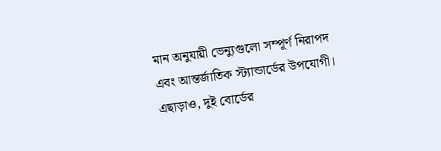মান অনুযায়ী ভেন্যুগুলো সম্পূর্ণ নিরাপদ এবং আন্তর্জাতিক স্ট্যান্ডার্ডের উপযোগী।
এছাড়াও, দুই বোর্ডের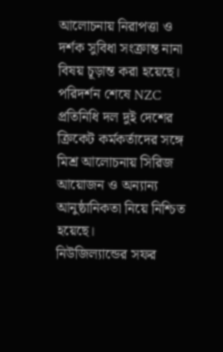আলোচনায় নিরাপত্তা ও দর্শক সুবিধা সংক্রান্ত নানা বিষয় চূড়ান্ত করা হয়েছে। পরিদর্শন শেষে NZC প্রতিনিধি দল দুই দেশের ক্রিকেট কর্মকর্তাদের সঙ্গে মিশ্র আলোচনায় সিরিজ আয়োজন ও অন্যান্য আনুষ্ঠানিকতা নিয়ে নিশ্চিত হয়েছে।
নিউজিল্যান্ডের সফর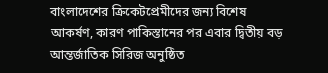বাংলাদেশের ক্রিকেটপ্রেমীদের জন্য বিশেষ আকর্ষণ, কারণ পাকিস্তানের পর এবার দ্বিতীয় বড় আন্তর্জাতিক সিরিজ অনুষ্ঠিত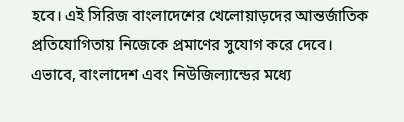হবে। এই সিরিজ বাংলাদেশের খেলোয়াড়দের আন্তর্জাতিক প্রতিযোগিতায় নিজেকে প্রমাণের সুযোগ করে দেবে।
এভাবে, বাংলাদেশ এবং নিউজিল্যান্ডের মধ্যে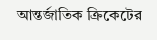আন্তর্জাতিক ক্রিকেটের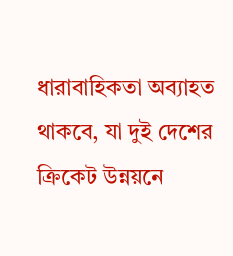ধারাবাহিকতা অব্যাহত থাকবে, যা দুই দেশের ক্রিকেট উন্নয়নে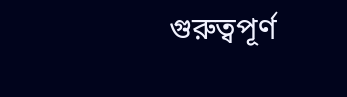গুরুত্বপূর্ণ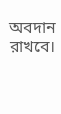অবদান রাখবে।